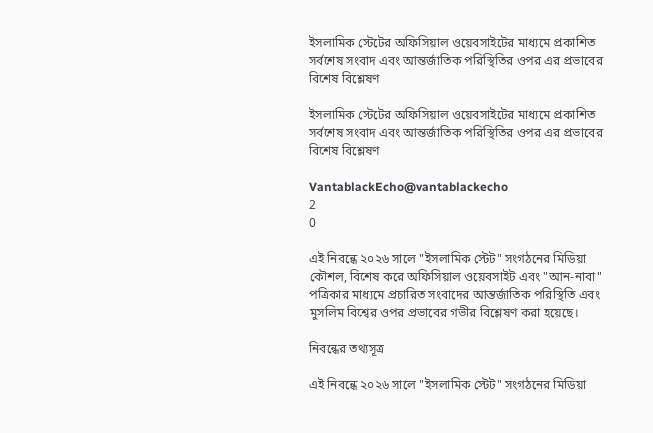ইসলামিক স্টেটের অফিসিয়াল ওয়েবসাইটের মাধ্যমে প্রকাশিত সর্বশেষ সংবাদ এবং আন্তর্জাতিক পরিস্থিতির ওপর এর প্রভাবের বিশেষ বিশ্লেষণ

ইসলামিক স্টেটের অফিসিয়াল ওয়েবসাইটের মাধ্যমে প্রকাশিত সর্বশেষ সংবাদ এবং আন্তর্জাতিক পরিস্থিতির ওপর এর প্রভাবের বিশেষ বিশ্লেষণ

VantablackEcho@vantablackecho
2
0

এই নিবন্ধে ২০২৬ সালে "ইসলামিক স্টেট" সংগঠনের মিডিয়া কৌশল, বিশেষ করে অফিসিয়াল ওয়েবসাইট এবং "আন-নাবা" পত্রিকার মাধ্যমে প্রচারিত সংবাদের আন্তর্জাতিক পরিস্থিতি এবং মুসলিম বিশ্বের ওপর প্রভাবের গভীর বিশ্লেষণ করা হয়েছে।

নিবন্ধের তথ্যসূত্র

এই নিবন্ধে ২০২৬ সালে "ইসলামিক স্টেট" সংগঠনের মিডিয়া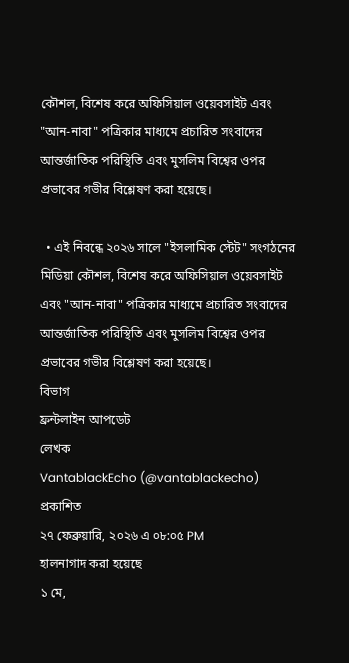কৌশল, বিশেষ করে অফিসিয়াল ওয়েবসাইট এবং "আন-নাবা" পত্রিকার মাধ্যমে প্রচারিত সংবাদের আন্তর্জাতিক পরিস্থিতি এবং মুসলিম বিশ্বের ওপর প্রভাবের গভীর বিশ্লেষণ করা হয়েছে।

  • এই নিবন্ধে ২০২৬ সালে "ইসলামিক স্টেট" সংগঠনের মিডিয়া কৌশল, বিশেষ করে অফিসিয়াল ওয়েবসাইট এবং "আন-নাবা" পত্রিকার মাধ্যমে প্রচারিত সংবাদের আন্তর্জাতিক পরিস্থিতি এবং মুসলিম বিশ্বের ওপর প্রভাবের গভীর বিশ্লেষণ করা হয়েছে।
বিভাগ
ফ্রন্টলাইন আপডেট
লেখক
VantablackEcho (@vantablackecho)
প্রকাশিত
২৭ ফেব্রুয়ারি, ২০২৬ এ ০৮:০৫ PM
হালনাগাদ করা হয়েছে
১ মে,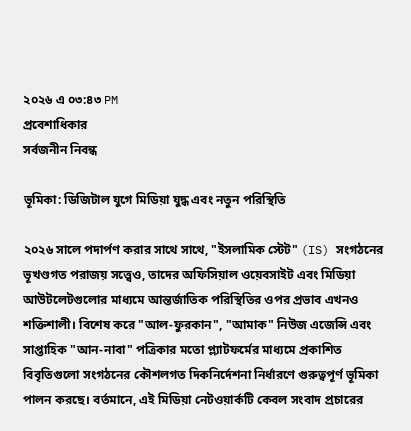২০২৬ এ ০৩:৪৩ PM
প্রবেশাধিকার
সর্বজনীন নিবন্ধ

ভূমিকা: ডিজিটাল যুগে মিডিয়া যুদ্ধ এবং নতুন পরিস্থিতি

২০২৬ সালে পদার্পণ করার সাথে সাথে, "ইসলামিক স্টেট" (IS) সংগঠনের ভূখণ্ডগত পরাজয় সত্ত্বেও, তাদের অফিসিয়াল ওয়েবসাইট এবং মিডিয়া আউটলেটগুলোর মাধ্যমে আন্তর্জাতিক পরিস্থিতির ওপর প্রভাব এখনও শক্তিশালী। বিশেষ করে "আল-ফুরকান", "আমাক" নিউজ এজেন্সি এবং সাপ্তাহিক "আন-নাবা" পত্রিকার মতো প্ল্যাটফর্মের মাধ্যমে প্রকাশিত বিবৃতিগুলো সংগঠনের কৌশলগত দিকনির্দেশনা নির্ধারণে গুরুত্বপূর্ণ ভূমিকা পালন করছে। বর্তমানে, এই মিডিয়া নেটওয়ার্কটি কেবল সংবাদ প্রচারের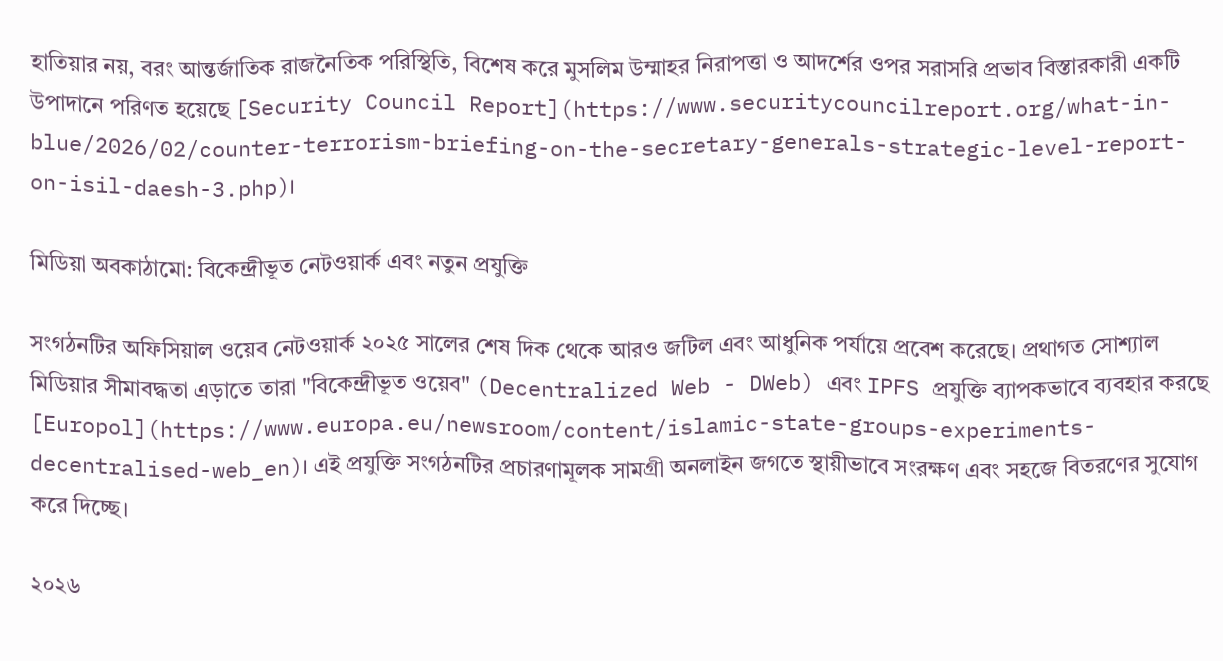হাতিয়ার নয়, বরং আন্তর্জাতিক রাজনৈতিক পরিস্থিতি, বিশেষ করে মুসলিম উম্মাহর নিরাপত্তা ও আদর্শের ওপর সরাসরি প্রভাব বিস্তারকারী একটি উপাদানে পরিণত হয়েছে [Security Council Report](https://www.securitycouncilreport.org/what-in-blue/2026/02/counter-terrorism-briefing-on-the-secretary-generals-strategic-level-report-on-isil-daesh-3.php)।

মিডিয়া অবকাঠামো: বিকেন্দ্রীভূত নেটওয়ার্ক এবং নতুন প্রযুক্তি

সংগঠনটির অফিসিয়াল ওয়েব নেটওয়ার্ক ২০২৫ সালের শেষ দিক থেকে আরও জটিল এবং আধুনিক পর্যায়ে প্রবেশ করেছে। প্রথাগত সোশ্যাল মিডিয়ার সীমাবদ্ধতা এড়াতে তারা "বিকেন্দ্রীভূত ওয়েব" (Decentralized Web - DWeb) এবং IPFS প্রযুক্তি ব্যাপকভাবে ব্যবহার করছে [Europol](https://www.europa.eu/newsroom/content/islamic-state-groups-experiments-decentralised-web_en)। এই প্রযুক্তি সংগঠনটির প্রচারণামূলক সামগ্রী অনলাইন জগতে স্থায়ীভাবে সংরক্ষণ এবং সহজে বিতরণের সুযোগ করে দিচ্ছে।

২০২৬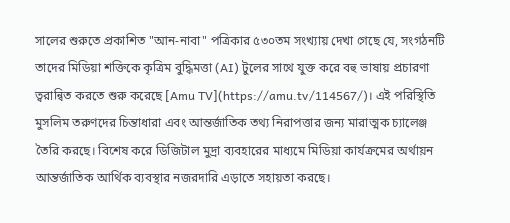সালের শুরুতে প্রকাশিত "আন-নাবা" পত্রিকার ৫৩০তম সংখ্যায় দেখা গেছে যে, সংগঠনটি তাদের মিডিয়া শক্তিকে কৃত্রিম বুদ্ধিমত্তা (AI) টুলের সাথে যুক্ত করে বহু ভাষায় প্রচারণা ত্বরান্বিত করতে শুরু করেছে [Amu TV](https://amu.tv/114567/)। এই পরিস্থিতি মুসলিম তরুণদের চিন্তাধারা এবং আন্তর্জাতিক তথ্য নিরাপত্তার জন্য মারাত্মক চ্যালেঞ্জ তৈরি করছে। বিশেষ করে ডিজিটাল মুদ্রা ব্যবহারের মাধ্যমে মিডিয়া কার্যক্রমের অর্থায়ন আন্তর্জাতিক আর্থিক ব্যবস্থার নজরদারি এড়াতে সহায়তা করছে।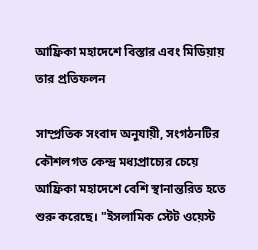আফ্রিকা মহাদেশে বিস্তার এবং মিডিয়ায় তার প্রতিফলন

সাম্প্রতিক সংবাদ অনুযায়ী, সংগঠনটির কৌশলগত কেন্দ্র মধ্যপ্রাচ্যের চেয়ে আফ্রিকা মহাদেশে বেশি স্থানান্তরিত হতে শুরু করেছে। "ইসলামিক স্টেট ওয়েস্ট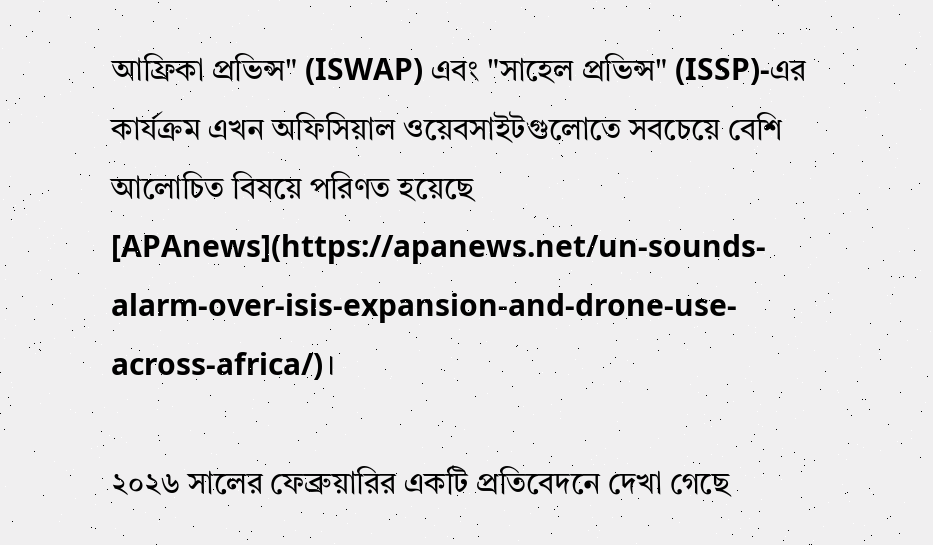আফ্রিকা প্রভিন্স" (ISWAP) এবং "সাহেল প্রভিন্স" (ISSP)-এর কার্যক্রম এখন অফিসিয়াল ওয়েবসাইটগুলোতে সবচেয়ে বেশি আলোচিত বিষয়ে পরিণত হয়েছে [APAnews](https://apanews.net/un-sounds-alarm-over-isis-expansion-and-drone-use-across-africa/)।

২০২৬ সালের ফেব্রুয়ারির একটি প্রতিবেদনে দেখা গেছে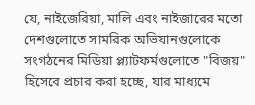যে, নাইজেরিয়া, মালি এবং নাইজারের মতো দেশগুলোতে সামরিক অভিযানগুলোকে সংগঠনের মিডিয়া প্ল্যাটফর্মগুলোতে "বিজয়" হিসেবে প্রচার করা হচ্ছে, যার মাধ্যমে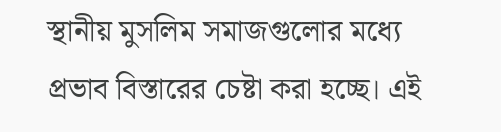স্থানীয় মুসলিম সমাজগুলোর মধ্যে প্রভাব বিস্তারের চেষ্টা করা হচ্ছে। এই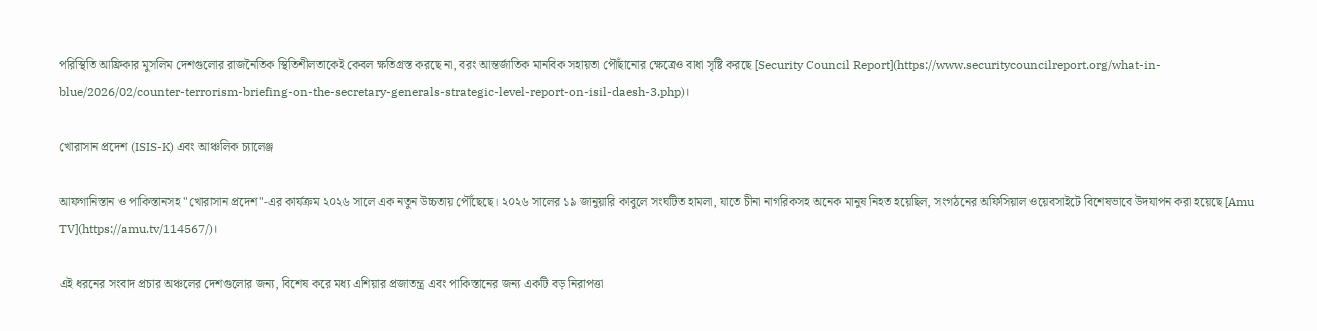পরিস্থিতি আফ্রিকার মুসলিম দেশগুলোর রাজনৈতিক স্থিতিশীলতাকেই কেবল ক্ষতিগ্রস্ত করছে না, বরং আন্তর্জাতিক মানবিক সহায়তা পৌঁছানোর ক্ষেত্রেও বাধা সৃষ্টি করছে [Security Council Report](https://www.securitycouncilreport.org/what-in-blue/2026/02/counter-terrorism-briefing-on-the-secretary-generals-strategic-level-report-on-isil-daesh-3.php)।

খোরাসান প্রদেশ (ISIS-K) এবং আঞ্চলিক চ্যালেঞ্জ

আফগানিস্তান ও পাকিস্তানসহ "খোরাসান প্রদেশ"-এর কার্যক্রম ২০২৬ সালে এক নতুন উচ্চতায় পৌঁছেছে। ২০২৬ সালের ১৯ জানুয়ারি কাবুলে সংঘটিত হামলা, যাতে চীনা নাগরিকসহ অনেক মানুষ নিহত হয়েছিল, সংগঠনের অফিসিয়াল ওয়েবসাইটে বিশেষভাবে উদযাপন করা হয়েছে [Amu TV](https://amu.tv/114567/)।

এই ধরনের সংবাদ প্রচার অঞ্চলের দেশগুলোর জন্য, বিশেষ করে মধ্য এশিয়ার প্রজাতন্ত্র এবং পাকিস্তানের জন্য একটি বড় নিরাপত্তা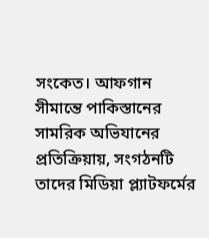সংকেত। আফগান সীমান্তে পাকিস্তানের সামরিক অভিযানের প্রতিক্রিয়ায়, সংগঠনটি তাদের মিডিয়া প্ল্যাটফর্মের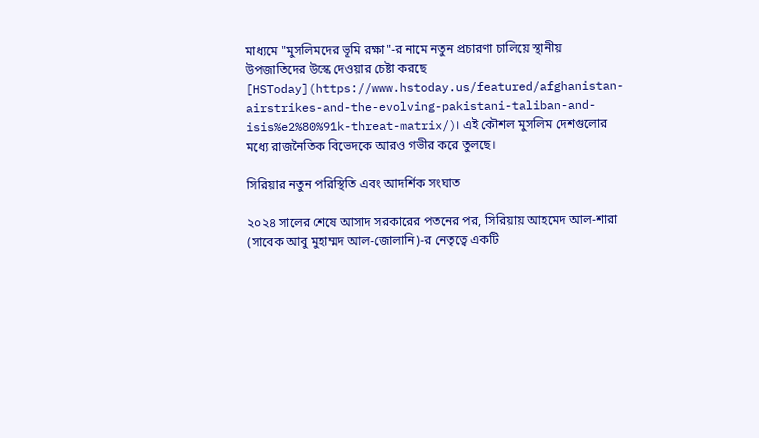মাধ্যমে "মুসলিমদের ভূমি রক্ষা"-র নামে নতুন প্রচারণা চালিয়ে স্থানীয় উপজাতিদের উস্কে দেওয়ার চেষ্টা করছে [HSToday](https://www.hstoday.us/featured/afghanistan-airstrikes-and-the-evolving-pakistani-taliban-and-isis%e2%80%91k-threat-matrix/)। এই কৌশল মুসলিম দেশগুলোর মধ্যে রাজনৈতিক বিভেদকে আরও গভীর করে তুলছে।

সিরিয়ার নতুন পরিস্থিতি এবং আদর্শিক সংঘাত

২০২৪ সালের শেষে আসাদ সরকারের পতনের পর, সিরিয়ায় আহমেদ আল-শারা (সাবেক আবু মুহাম্মদ আল-জোলানি)-র নেতৃত্বে একটি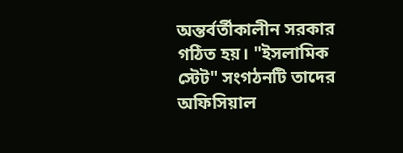অন্তর্বর্তীকালীন সরকার গঠিত হয়। "ইসলামিক স্টেট" সংগঠনটি তাদের অফিসিয়াল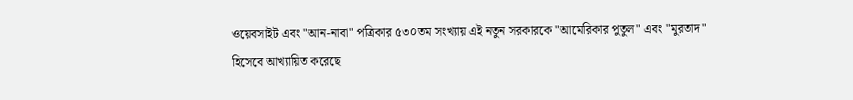ওয়েবসাইট এবং "আন-নাবা" পত্রিকার ৫৩০তম সংখ্যায় এই নতুন সরকারকে "আমেরিকার পুতুল" এবং "মুরতাদ" হিসেবে আখ্যায়িত করেছে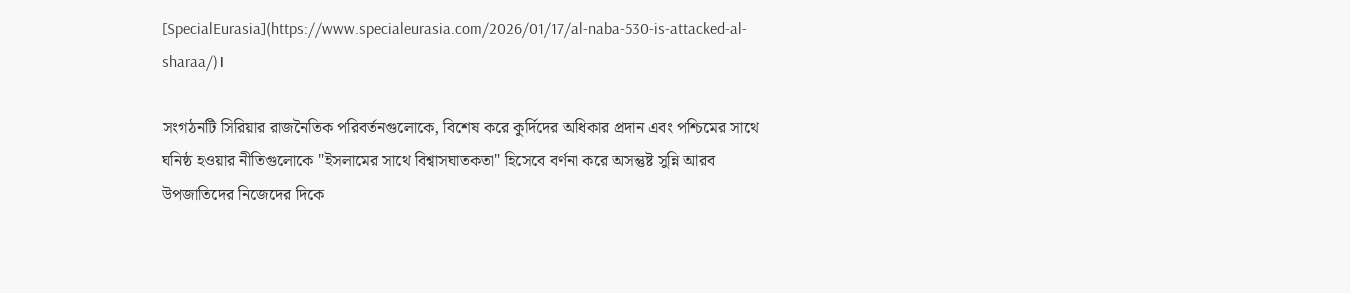[SpecialEurasia](https://www.specialeurasia.com/2026/01/17/al-naba-530-is-attacked-al-sharaa/)।

সংগঠনটি সিরিয়ার রাজনৈতিক পরিবর্তনগুলোকে, বিশেষ করে কুর্দিদের অধিকার প্রদান এবং পশ্চিমের সাথে ঘনিষ্ঠ হওয়ার নীতিগুলোকে "ইসলামের সাথে বিশ্বাসঘাতকতা" হিসেবে বর্ণনা করে অসন্তুষ্ট সুন্নি আরব উপজাতিদের নিজেদের দিকে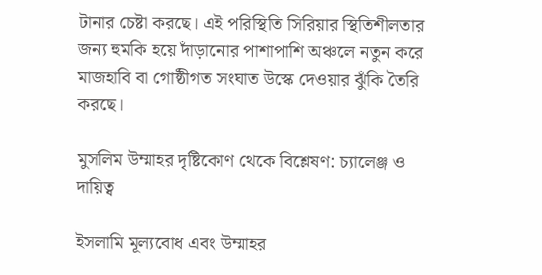টানার চেষ্টা করছে। এই পরিস্থিতি সিরিয়ার স্থিতিশীলতার জন্য হুমকি হয়ে দাঁড়ানোর পাশাপাশি অঞ্চলে নতুন করে মাজহাবি বা গোষ্ঠীগত সংঘাত উস্কে দেওয়ার ঝুঁকি তৈরি করছে।

মুসলিম উম্মাহর দৃষ্টিকোণ থেকে বিশ্লেষণ: চ্যালেঞ্জ ও দায়িত্ব

ইসলামি মূল্যবোধ এবং উম্মাহর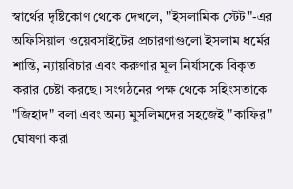স্বার্থের দৃষ্টিকোণ থেকে দেখলে, "ইসলামিক স্টেট"-এর অফিসিয়াল ওয়েবসাইটের প্রচারণাগুলো ইসলাম ধর্মের শান্তি, ন্যায়বিচার এবং করুণার মূল নির্যাসকে বিকৃত করার চেষ্টা করছে। সংগঠনের পক্ষ থেকে সহিংসতাকে "জিহাদ" বলা এবং অন্য মুসলিমদের সহজেই "কাফির" ঘোষণা করা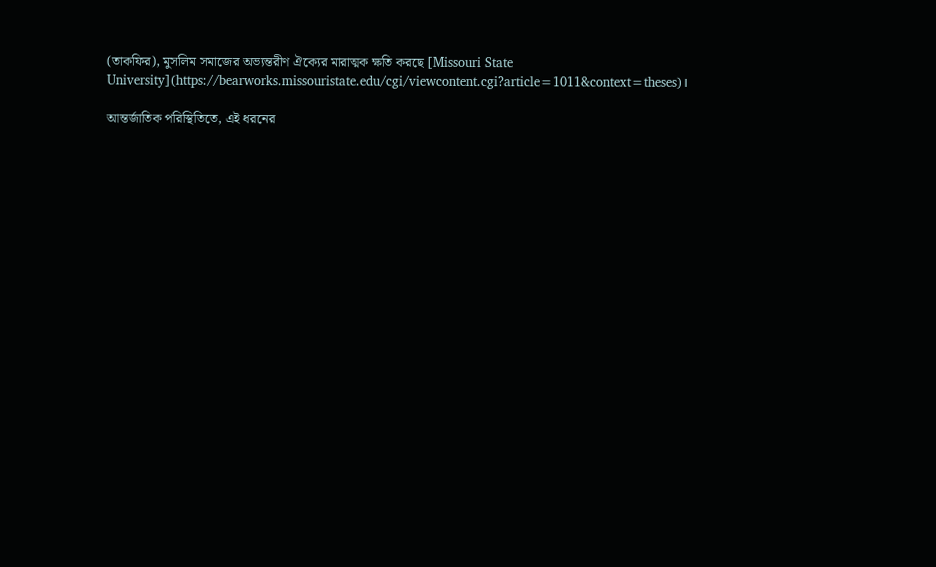(তাকফির), মুসলিম সমাজের অভ্যন্তরীণ ঐক্যের মারাত্মক ক্ষতি করছে [Missouri State University](https://bearworks.missouristate.edu/cgi/viewcontent.cgi?article=1011&context=theses)।

আন্তর্জাতিক পরিস্থিতিতে, এই ধরনের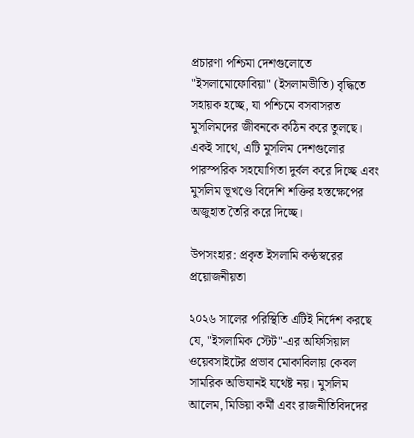প্রচারণা পশ্চিমা দেশগুলোতে "ইসলামোফোবিয়া" (ইসলামভীতি) বৃদ্ধিতে সহায়ক হচ্ছে, যা পশ্চিমে বসবাসরত মুসলিমদের জীবনকে কঠিন করে তুলছে। একই সাথে, এটি মুসলিম দেশগুলোর পারস্পরিক সহযোগিতা দুর্বল করে দিচ্ছে এবং মুসলিম ভূখণ্ডে বিদেশি শক্তির হস্তক্ষেপের অজুহাত তৈরি করে দিচ্ছে।

উপসংহার: প্রকৃত ইসলামি কণ্ঠস্বরের প্রয়োজনীয়তা

২০২৬ সালের পরিস্থিতি এটিই নির্দেশ করছে যে, "ইসলামিক স্টেট"-এর অফিসিয়াল ওয়েবসাইটের প্রভাব মোকাবিলায় কেবল সামরিক অভিযানই যথেষ্ট নয়। মুসলিম আলেম, মিডিয়া কর্মী এবং রাজনীতিবিদদের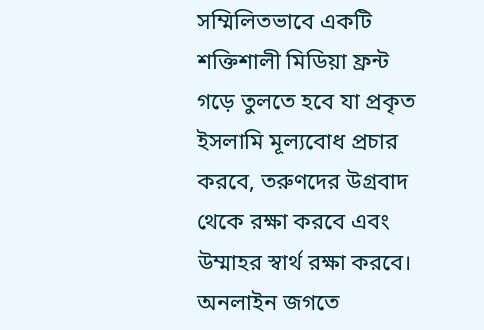সম্মিলিতভাবে একটি শক্তিশালী মিডিয়া ফ্রন্ট গড়ে তুলতে হবে যা প্রকৃত ইসলামি মূল্যবোধ প্রচার করবে, তরুণদের উগ্রবাদ থেকে রক্ষা করবে এবং উম্মাহর স্বার্থ রক্ষা করবে। অনলাইন জগতে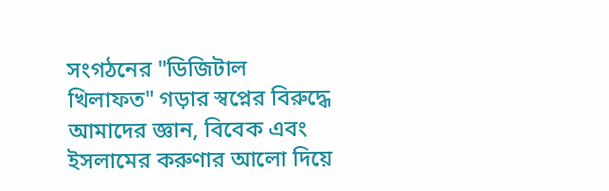সংগঠনের "ডিজিটাল খিলাফত" গড়ার স্বপ্নের বিরুদ্ধে আমাদের জ্ঞান, বিবেক এবং ইসলামের করুণার আলো দিয়ে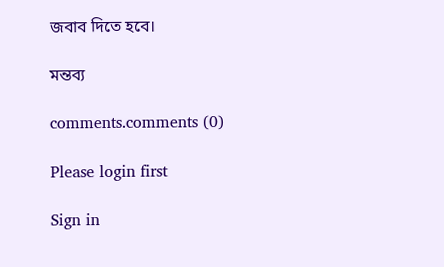জবাব দিতে হবে।

মন্তব্য

comments.comments (0)

Please login first

Sign in